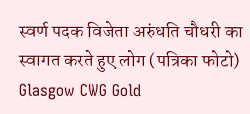स्वर्ण पदक विजेता अरुंधति चौधरी का स्वागत करते हुए लोग (पत्रिका फोटो)
Glasgow CWG Gold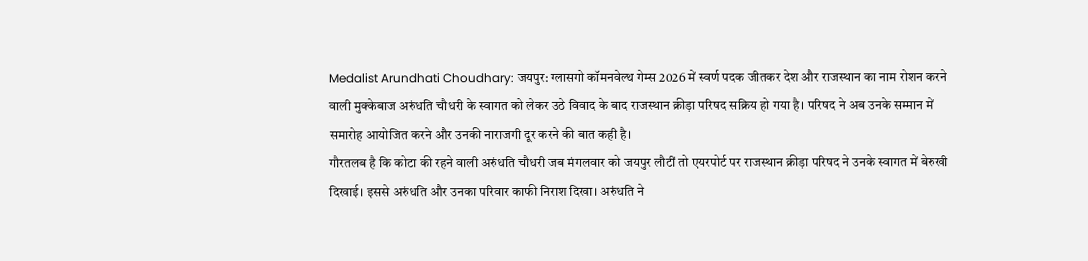Medalist Arundhati Choudhary: जयपुर: ग्लासगो कॉमनवेल्थ गेम्स 2026 में स्वर्ण पदक जीतकर देश और राजस्थान का नाम रोशन करने वाली मुक्केबाज अरुंधति चौधरी के स्वागत को लेकर उठे विवाद के बाद राजस्थान क्रीड़ा परिषद सक्रिय हो गया है। परिषद ने अब उनके सम्मान में समारोह आयोजित करने और उनकी नाराजगी दूर करने की बात कही है।
गौरतलब है कि कोटा की रहने वाली अरुंधति चौधरी जब मंगलवार को जयपुर लौटीं तो एयरपोर्ट पर राजस्थान क्रीड़ा परिषद ने उनके स्वागत में बेरुखी दिखाई। इससे अरुंधति और उनका परिवार काफी निराश दिखा। अरुंधति ने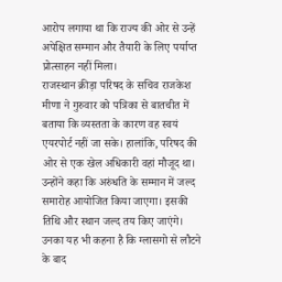आरोप लगाया था कि राज्य की ओर से उन्हें अपेक्षित सम्मान और तैयारी के लिए पर्याप्त प्रोत्साहन नहीं मिला।
राजस्थान क्रीड़ा परिषद के सचिव राजकेश मीणा ने गुरुवार को पत्रिका से बातचीत में बताया कि व्यस्तता के कारण वह स्वयं एयरपोर्ट नहीं जा सके। हालांकि, परिषद की ओर से एक खेल अधिकारी वहां मौजूद था। उन्होंने कहा कि अरुंधति के सम्मान में जल्द समारोह आयोजित किया जाएगा। इसकी तिथि और स्थान जल्द तय किए जाएंगे। उनका यह भी कहना है कि ग्लासगो से लौटने के बाद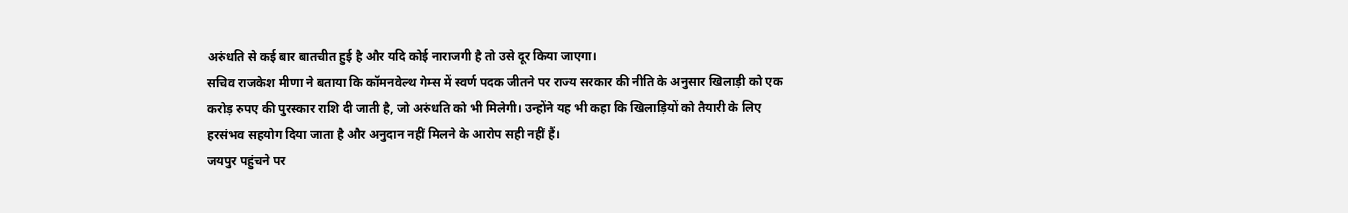अरुंधति से कई बार बातचीत हुई है और यदि कोई नाराजगी है तो उसे दूर किया जाएगा।
सचिव राजकेश मीणा ने बताया कि कॉमनवेल्थ गेम्स में स्वर्ण पदक जीतने पर राज्य सरकार की नीति के अनुसार खिलाड़ी को एक करोड़ रुपए की पुरस्कार राशि दी जाती है, जो अरुंधति को भी मिलेगी। उन्होंने यह भी कहा कि खिलाड़ियों को तैयारी के लिए हरसंभव सहयोग दिया जाता है और अनुदान नहीं मिलने के आरोप सही नहीं हैं।
जयपुर पहुंचने पर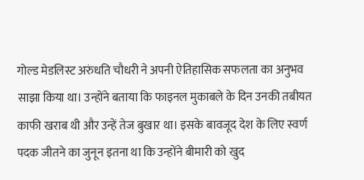गोल्ड मेडलिस्ट अरुंधति चौधरी ने अपनी ऐतिहासिक सफलता का अनुभव साझा किया था। उन्होंने बताया कि फाइनल मुकाबले के दिन उनकी तबीयत काफी खराब थी और उन्हें तेज बुखार था। इसके बावजूद देश के लिए स्वर्ण पदक जीतने का जुनून इतना था कि उन्होंने बीमारी को खुद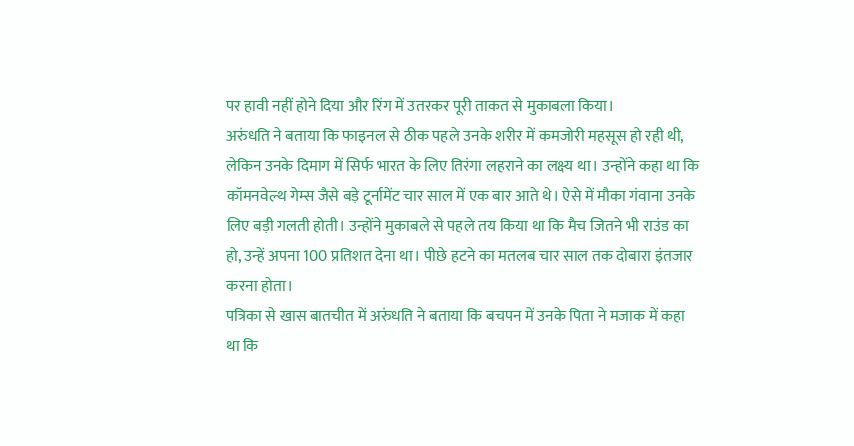पर हावी नहीं होने दिया और रिंग में उतरकर पूरी ताकत से मुकाबला किया।
अरुंधति ने बताया कि फाइनल से ठीक पहले उनके शरीर में कमजोरी महसूस हो रही थी, लेकिन उनके दिमाग में सिर्फ भारत के लिए तिरंगा लहराने का लक्ष्य था। उन्होंने कहा था कि कॉमनवेल्थ गेम्स जैसे बड़े टूर्नामेंट चार साल में एक बार आते थे। ऐसे में मौका गंवाना उनके लिए बड़ी गलती होती। उन्होंने मुकाबले से पहले तय किया था कि मैच जितने भी राउंड का हो, उन्हें अपना 100 प्रतिशत देना था। पीछे हटने का मतलब चार साल तक दोबारा इंतजार करना होता।
पत्रिका से खास बातचीत में अरुंधति ने बताया कि बचपन में उनके पिता ने मजाक में कहा था कि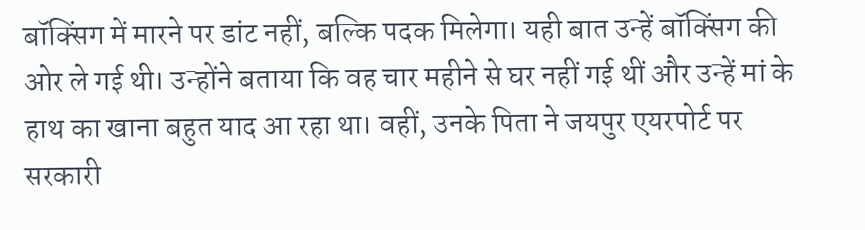बॉक्सिंग में मारने पर डांट नहीं, बल्कि पदक मिलेगा। यही बात उन्हें बॉक्सिंग की ओर ले गई थी। उन्होंने बताया कि वह चार महीने से घर नहीं गई थीं और उन्हें मां के हाथ का खाना बहुत याद आ रहा था। वहीं, उनके पिता ने जयपुर एयरपोर्ट पर सरकारी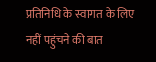प्रतिनिधि के स्वागत के लिए नहीं पहुंचने की बात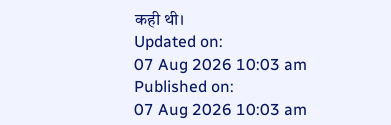कही थी।
Updated on:
07 Aug 2026 10:03 am
Published on:
07 Aug 2026 10:03 am